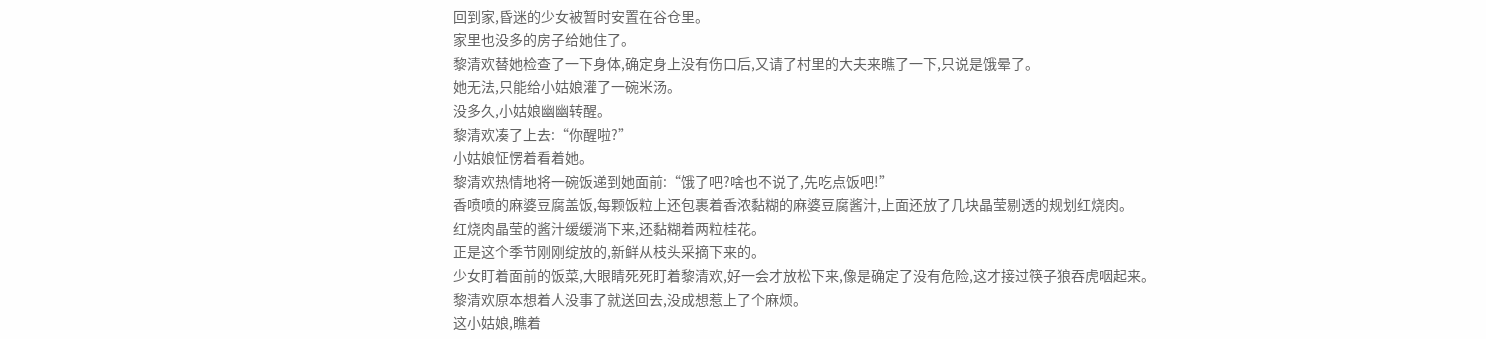回到家,昏迷的少女被暂时安置在谷仓里。
家里也没多的房子给她住了。
黎清欢替她检查了一下身体,确定身上没有伤口后,又请了村里的大夫来瞧了一下,只说是饿晕了。
她无法,只能给小姑娘灌了一碗米汤。
没多久,小姑娘幽幽转醒。
黎清欢凑了上去:“你醒啦?”
小姑娘怔愣着看着她。
黎清欢热情地将一碗饭递到她面前:“饿了吧?啥也不说了,先吃点饭吧!”
香喷喷的麻婆豆腐盖饭,每颗饭粒上还包裹着香浓黏糊的麻婆豆腐酱汁,上面还放了几块晶莹剔透的规划红烧肉。
红烧肉晶莹的酱汁缓缓淌下来,还黏糊着两粒桂花。
正是这个季节刚刚绽放的,新鲜从枝头采摘下来的。
少女盯着面前的饭菜,大眼睛死死盯着黎清欢,好一会才放松下来,像是确定了没有危险,这才接过筷子狼吞虎咽起来。
黎清欢原本想着人没事了就送回去,没成想惹上了个麻烦。
这小姑娘,瞧着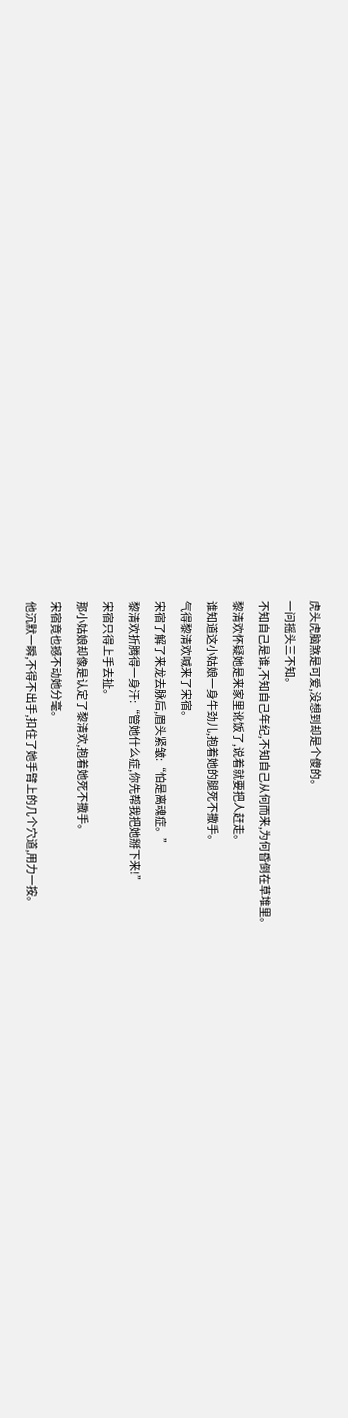虎头虎脑煞是可爱,没想到却是个傻的。
一问摇头三不知。
不知自己是谁,不知自己年纪,不知自己从何而来,为何昏倒在草堆里。
黎清欢怀疑她是来家里讹饭了,说着就要把人赶走。
谁知道这小姑娘一身牛劲儿,抱着她的腿死不撒手。
气得黎清欢喊来了宋宿。
宋宿了解了来龙去脉后,眉头紧皱:“怕是离魂症。”
黎清欢折腾得一身汗:“管她什么症,你先帮我把她掰下来!”
宋宿只得上手去扯。
那小姑娘却像是认定了黎清欢,抱着她死不撒手。
宋宿竟也撼不动她分毫。
他沉默一瞬,不得不出手,扣住了她手臂上的几个穴道,用力一按。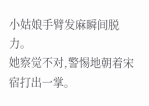小姑娘手臂发麻瞬间脱力。
她察觉不对,警惕地朝着宋宿打出一掌。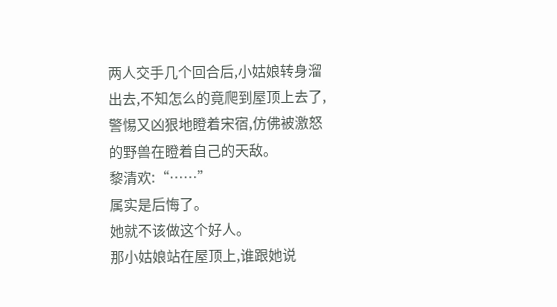两人交手几个回合后,小姑娘转身溜出去,不知怎么的竟爬到屋顶上去了,警惕又凶狠地瞪着宋宿,仿佛被激怒的野兽在瞪着自己的天敌。
黎清欢:“……”
属实是后悔了。
她就不该做这个好人。
那小姑娘站在屋顶上,谁跟她说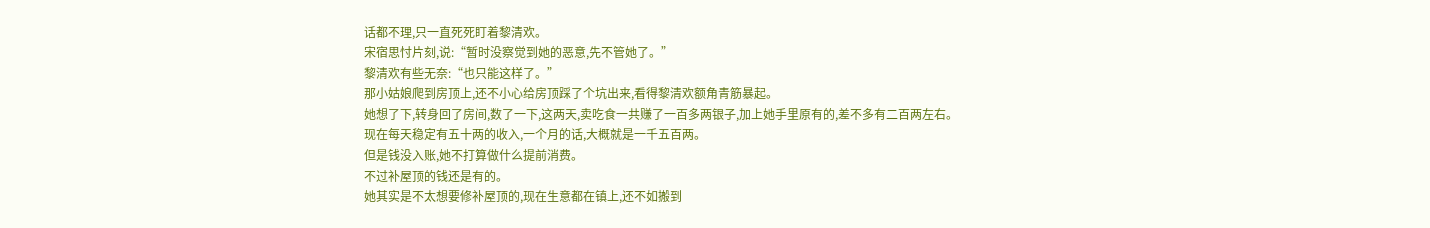话都不理,只一直死死盯着黎清欢。
宋宿思忖片刻,说:“暂时没察觉到她的恶意,先不管她了。”
黎清欢有些无奈:“也只能这样了。”
那小姑娘爬到房顶上,还不小心给房顶踩了个坑出来,看得黎清欢额角青筋暴起。
她想了下,转身回了房间,数了一下,这两天,卖吃食一共赚了一百多两银子,加上她手里原有的,差不多有二百两左右。
现在每天稳定有五十两的收入,一个月的话,大概就是一千五百两。
但是钱没入账,她不打算做什么提前消费。
不过补屋顶的钱还是有的。
她其实是不太想要修补屋顶的,现在生意都在镇上,还不如搬到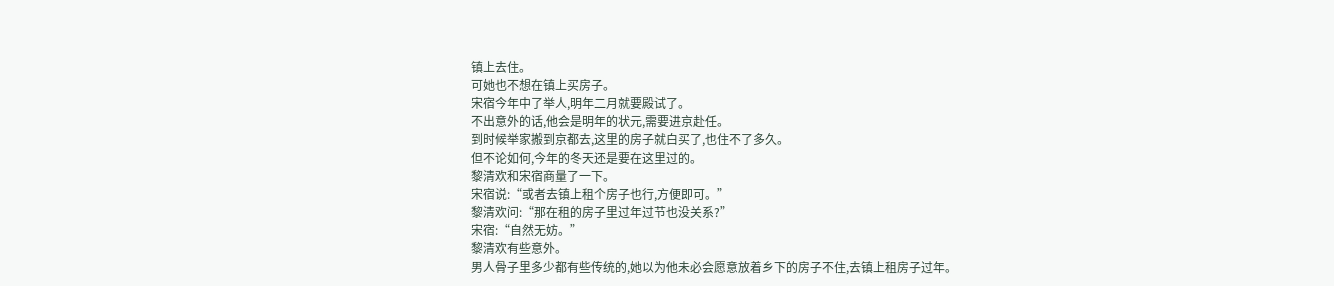镇上去住。
可她也不想在镇上买房子。
宋宿今年中了举人,明年二月就要殿试了。
不出意外的话,他会是明年的状元,需要进京赴任。
到时候举家搬到京都去,这里的房子就白买了,也住不了多久。
但不论如何,今年的冬天还是要在这里过的。
黎清欢和宋宿商量了一下。
宋宿说:“或者去镇上租个房子也行,方便即可。”
黎清欢问:“那在租的房子里过年过节也没关系?”
宋宿:“自然无妨。”
黎清欢有些意外。
男人骨子里多少都有些传统的,她以为他未必会愿意放着乡下的房子不住,去镇上租房子过年。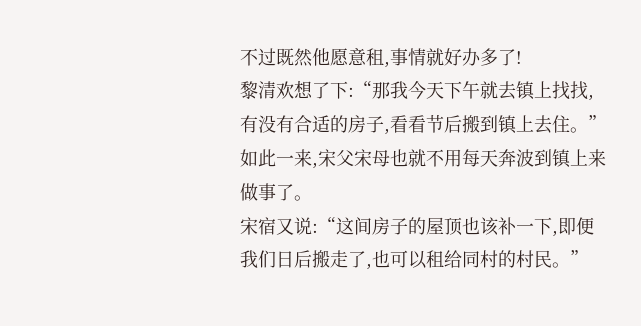不过既然他愿意租,事情就好办多了!
黎清欢想了下:“那我今天下午就去镇上找找,有没有合适的房子,看看节后搬到镇上去住。”
如此一来,宋父宋母也就不用每天奔波到镇上来做事了。
宋宿又说:“这间房子的屋顶也该补一下,即便我们日后搬走了,也可以租给同村的村民。”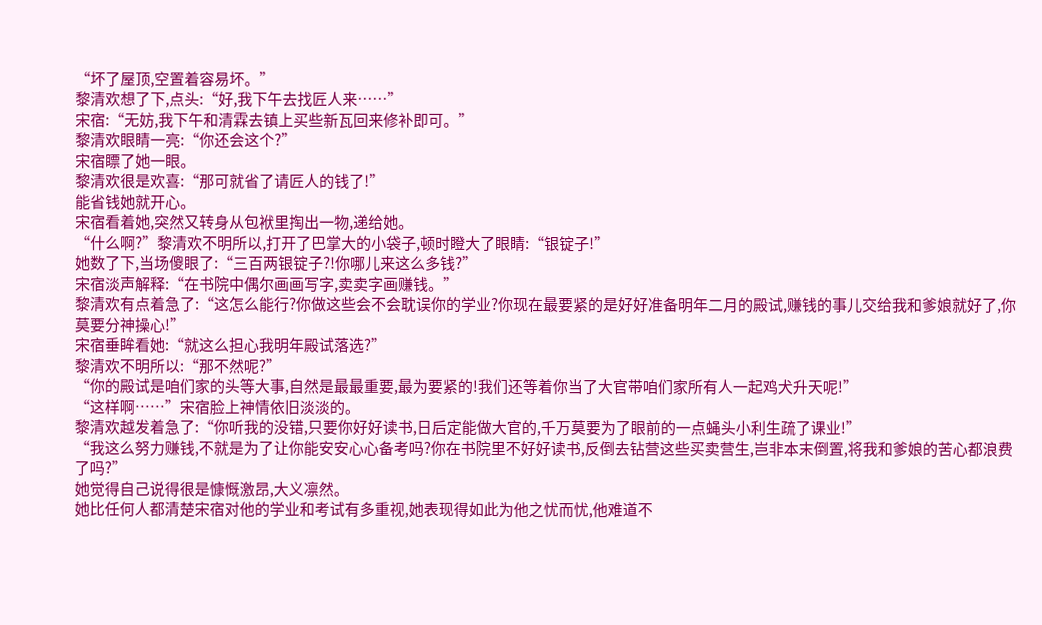“坏了屋顶,空置着容易坏。”
黎清欢想了下,点头:“好,我下午去找匠人来……”
宋宿:“无妨,我下午和清霖去镇上买些新瓦回来修补即可。”
黎清欢眼睛一亮:“你还会这个?”
宋宿瞟了她一眼。
黎清欢很是欢喜:“那可就省了请匠人的钱了!”
能省钱她就开心。
宋宿看着她,突然又转身从包袱里掏出一物,递给她。
“什么啊?”黎清欢不明所以,打开了巴掌大的小袋子,顿时瞪大了眼睛:“银锭子!”
她数了下,当场傻眼了:“三百两银锭子?!你哪儿来这么多钱?”
宋宿淡声解释:“在书院中偶尔画画写字,卖卖字画赚钱。”
黎清欢有点着急了:“这怎么能行?你做这些会不会耽误你的学业?你现在最要紧的是好好准备明年二月的殿试,赚钱的事儿交给我和爹娘就好了,你莫要分神操心!”
宋宿垂眸看她:“就这么担心我明年殿试落选?”
黎清欢不明所以:“那不然呢?”
“你的殿试是咱们家的头等大事,自然是最最重要,最为要紧的!我们还等着你当了大官带咱们家所有人一起鸡犬升天呢!”
“这样啊……”宋宿脸上神情依旧淡淡的。
黎清欢越发着急了:“你听我的没错,只要你好好读书,日后定能做大官的,千万莫要为了眼前的一点蝇头小利生疏了课业!”
“我这么努力赚钱,不就是为了让你能安安心心备考吗?你在书院里不好好读书,反倒去钻营这些买卖营生,岂非本末倒置,将我和爹娘的苦心都浪费了吗?”
她觉得自己说得很是慷慨激昂,大义凛然。
她比任何人都清楚宋宿对他的学业和考试有多重视,她表现得如此为他之忧而忧,他难道不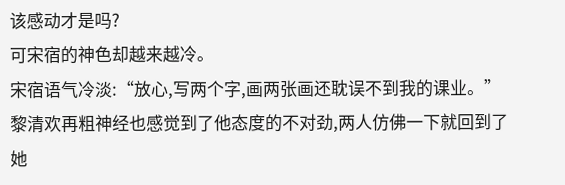该感动才是吗?
可宋宿的神色却越来越冷。
宋宿语气冷淡:“放心,写两个字,画两张画还耽误不到我的课业。”
黎清欢再粗神经也感觉到了他态度的不对劲,两人仿佛一下就回到了她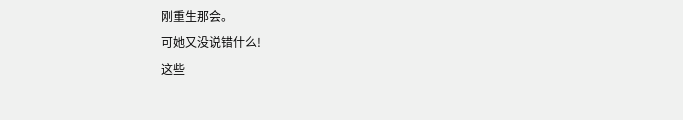刚重生那会。
可她又没说错什么!
这些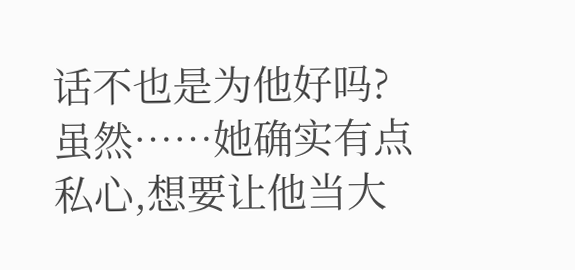话不也是为他好吗?
虽然……她确实有点私心,想要让他当大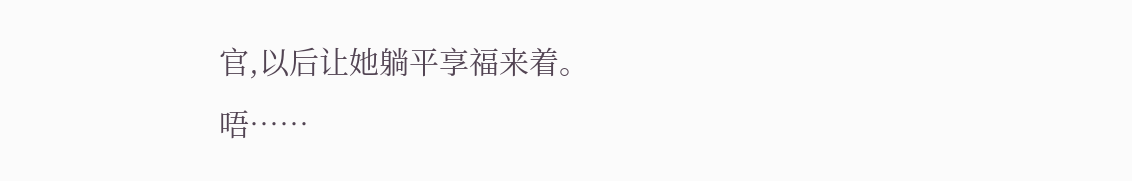官,以后让她躺平享福来着。
唔……